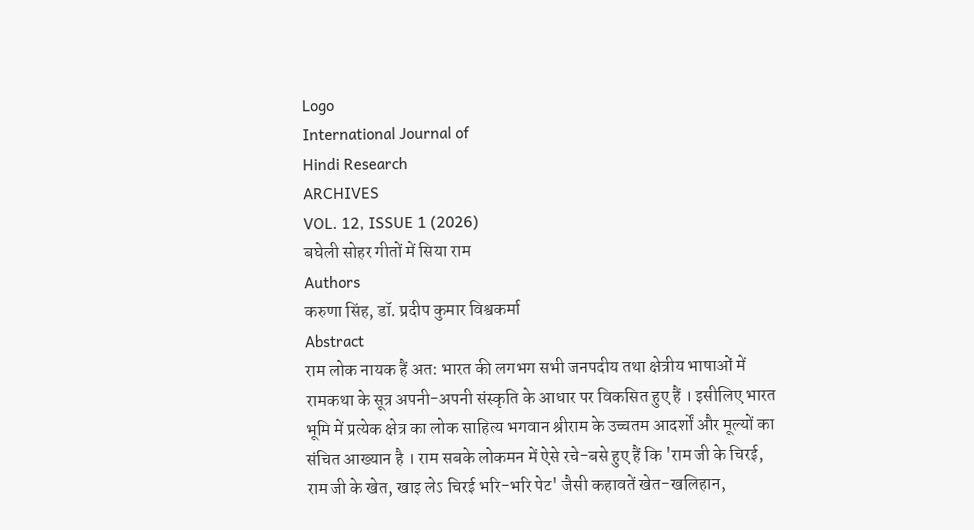Logo
International Journal of
Hindi Research
ARCHIVES
VOL. 12, ISSUE 1 (2026)
बघेली सोहर गीतों में सिया राम
Authors
करुणा सिंह, डॉ. प्रदीप कुमार विश्वकर्मा
Abstract
राम लोक नायक हैं अत: भारत की लगभग सभी जनपदीय तथा क्षेत्रीय भाषाओं में रामकथा के सूत्र अपनी-अपनी संस्कृति के आधार पर विकसित हुए हैं । इसीलिए भारत भूमि में प्रत्येक क्षेत्र का लोक साहित्य भगवान श्रीराम के उच्चतम आदर्शों और मूल्यों का संचित आख्यान है । राम सबके लोकमन में ऐसे रचे-बसे हुए हैं कि 'राम जी के चिरई, राम जी के खेत, खाइ लेऽ चिरई भरि-भरि पेट' जैसी कहावतें खेत-खलिहान,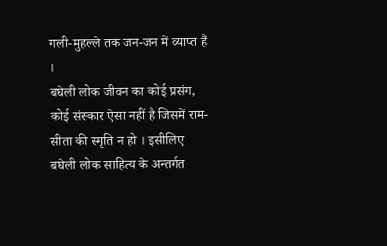गली-मुहल्ले तक जन-जन में व्याप्त हैं ।
बघेली लोक जीवन का कोई प्रसंग, कोई संस्कार ऐसा नहीं है जिसमें राम-सीता की स्मृति न हो । इसीलिए बघेली लोक साहित्य के अन्तर्गत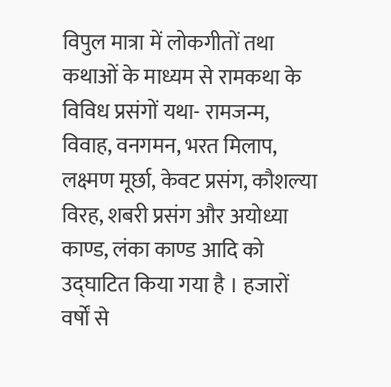विपुल मात्रा में लोकगीतों तथा कथाओं के माध्यम से रामकथा के विविध प्रसंगों यथा- रामजन्म, विवाह, वनगमन, भरत मिलाप, लक्ष्मण मूर्छा, केवट प्रसंग, कौशल्या विरह, शबरी प्रसंग और अयोध्या काण्ड, लंका काण्ड आदि को उद्घाटित किया गया है । हजारों  वर्षों से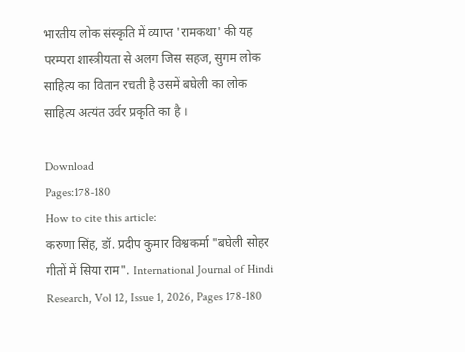भारतीय लोक संस्कृति में व्याप्त 'रामकथा' की यह परम्परा शास्त्रीयता से अलग जिस सहज, सुगम लोक साहित्य का वितान रचती है उसमें बघेली का लोक साहित्य अत्यंत उर्वर प्रकृति का है ।

Download
Pages:178-180
How to cite this article:
करुणा सिंह, डॉ. प्रदीप कुमार विश्वकर्मा "बघेली सोहर गीतों में सिया राम". International Journal of Hindi Research, Vol 12, Issue 1, 2026, Pages 178-180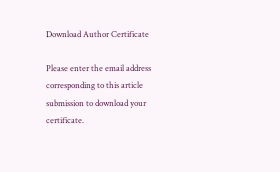Download Author Certificate

Please enter the email address corresponding to this article submission to download your certificate.